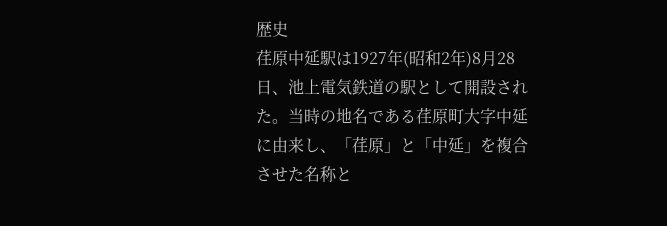歴史
荏原中延駅は1927年(昭和2年)8月28日、池上電気鉄道の駅として開設された。当時の地名である荏原町大字中延に由来し、「荏原」と「中延」を複合させた名称と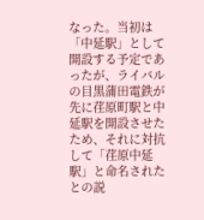なった。当初は「中延駅」として開設する予定であったが、ライバルの目黒蒲田電鉄が先に荏原町駅と中延駅を開設させたため、それに対抗して「荏原中延駅」と命名されたとの説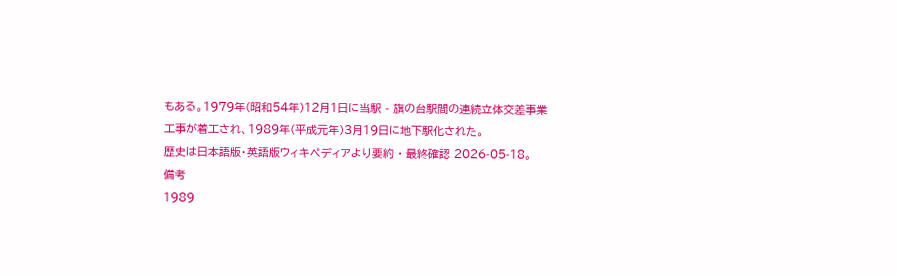もある。1979年(昭和54年)12月1日に当駅 - 旗の台駅間の連続立体交差事業工事が着工され、1989年(平成元年)3月19日に地下駅化された。
歴史は日本語版・英語版ウィキペディアより要約 · 最終確認 2026-05-18。
備考
1989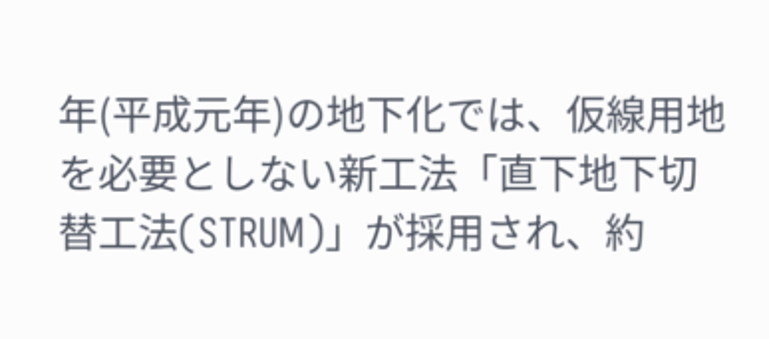年(平成元年)の地下化では、仮線用地を必要としない新工法「直下地下切替工法(STRUM)」が採用され、約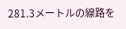281.3メートルの線路を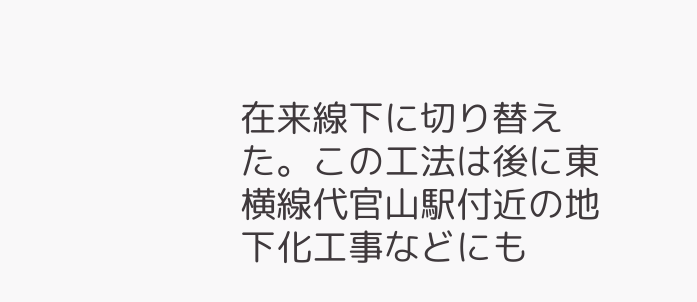在来線下に切り替えた。この工法は後に東横線代官山駅付近の地下化工事などにも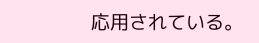応用されている。